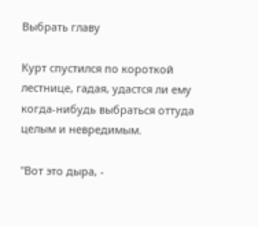Выбрать главу

Курт спустился по короткой лестнице, гадая, удастся ли ему когда-нибудь выбраться оттуда целым и невредимым.

"Вот это дыра, -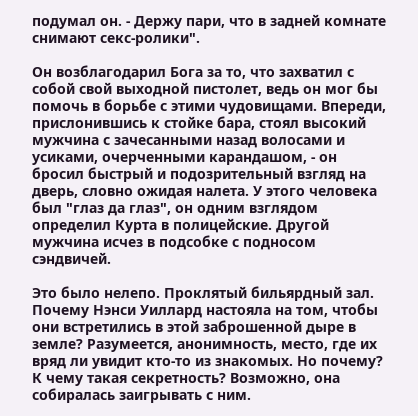подумал он. - Держу пари, что в задней комнате снимают секс-ролики".

Он возблагодарил Бога за то, что захватил с собой свой выходной пистолет, ведь он мог бы помочь в борьбе с этими чудовищами. Впереди, прислонившись к стойке бара, стоял высокий мужчина с зачесанными назад волосами и усиками, очерченными карандашом, - он бросил быстрый и подозрительный взгляд на дверь, словно ожидая налета. У этого человека был "глаз да глаз", он одним взглядом определил Курта в полицейские. Другой мужчина исчез в подсобке с подносом сэндвичей.

Это было нелепо. Проклятый бильярдный зал. Почему Нэнси Уиллард настояла на том, чтобы они встретились в этой заброшенной дыре в земле? Разумеется, анонимность, место, где их вряд ли увидит кто-то из знакомых. Но почему? К чему такая секретность? Возможно, она собиралась заигрывать с ним.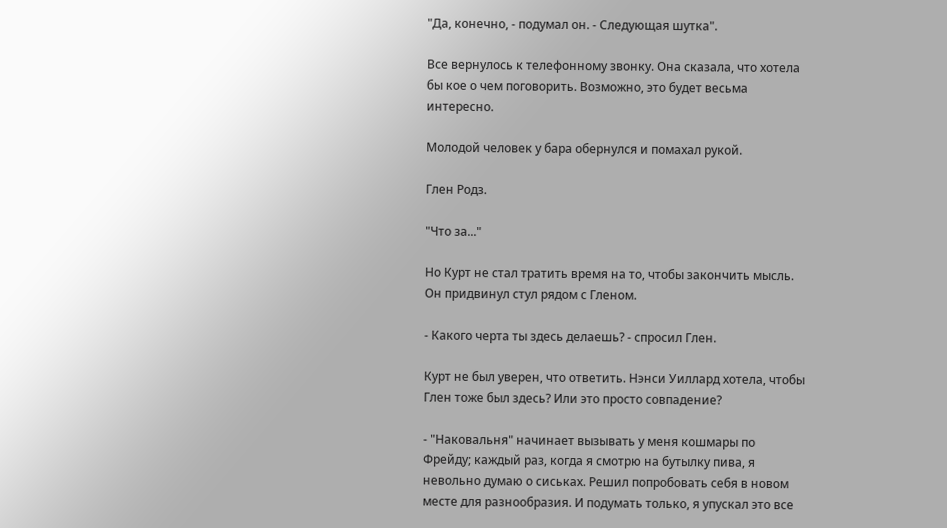"Да, конечно, - подумал он. - Следующая шутка".

Все вернулось к телефонному звонку. Она сказала, что хотела бы кое о чем поговорить. Возможно, это будет весьма интересно.

Молодой человек у бара обернулся и помахал рукой.

Глен Родз.

"Что за..."

Но Курт не стал тратить время на то, чтобы закончить мысль. Он придвинул стул рядом с Гленом.

- Какого черта ты здесь делаешь? - спросил Глен.

Курт не был уверен, что ответить. Нэнси Уиллард хотела, чтобы Глен тоже был здесь? Или это просто совпадение?

- "Наковальня" начинает вызывать у меня кошмары по Фрейду; каждый раз, когда я смотрю на бутылку пива, я невольно думаю о сиськах. Решил попробовать себя в новом месте для разнообразия. И подумать только, я упускал это все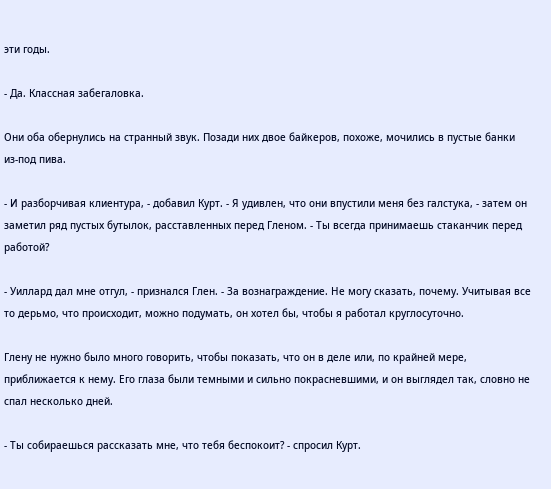эти годы.

- Да. Классная забегаловка.

Они оба обернулись на странный звук. Позади них двое байкеров, похоже, мочились в пустые банки из-под пива.

- И разборчивая клиентура, - добавил Курт. - Я удивлен, что они впустили меня без галстука, - затем он заметил ряд пустых бутылок, расставленных перед Гленом. - Ты всегда принимаешь стаканчик перед работой?

- Уиллард дал мне отгул, - признался Глен. - За вознаграждение. Не могу сказать, почему. Учитывая все то дерьмо, что происходит, можно подумать, он хотел бы, чтобы я работал круглосуточно.

Глену не нужно было много говорить, чтобы показать, что он в деле или, по крайней мере, приближается к нему. Его глаза были темными и сильно покрасневшими, и он выглядел так, словно не спал несколько дней.

- Ты собираешься рассказать мне, что тебя беспокоит? - спросил Курт.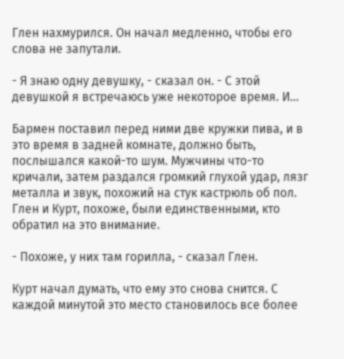Глен нахмурился. Он начал медленно, чтобы его слова не запутали.

- Я знаю одну девушку, - сказал он. - С этой девушкой я встречаюсь уже некоторое время. И...

Бармен поставил перед ними две кружки пива, и в это время в задней комнате, должно быть, послышался какой-то шум. Мужчины что-то кричали, затем раздался громкий глухой удар, лязг металла и звук, похожий на стук кастрюль об пол. Глен и Курт, похоже, были единственными, кто обратил на это внимание.

- Похоже, у них там горилла, - сказал Глен.

Курт начал думать, что ему это снова снится. С каждой минутой это место становилось все более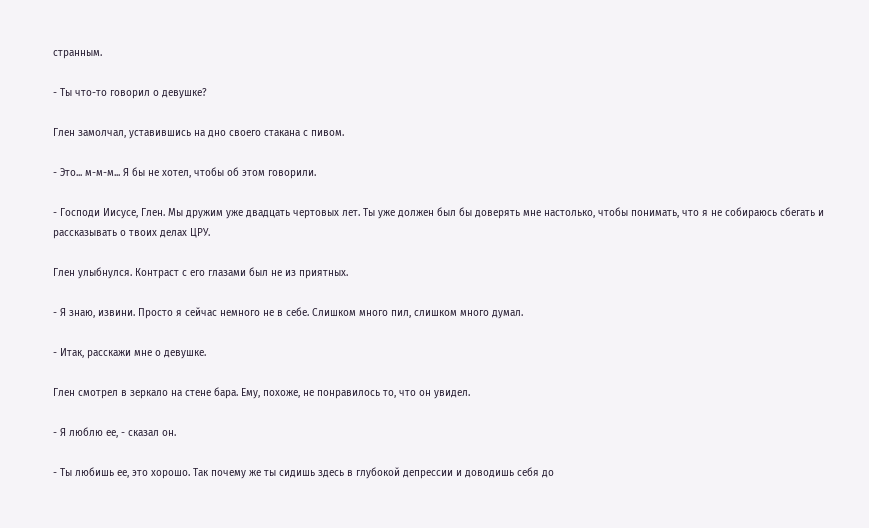странным.

- Ты что-то говорил о девушке?

Глен замолчал, уставившись на дно своего стакана с пивом.

- Это... м-м-м... Я бы не хотел, чтобы об этом говорили.

- Господи Иисусе, Глен. Мы дружим уже двадцать чертовых лет. Ты уже должен был бы доверять мне настолько, чтобы понимать, что я не собираюсь сбегать и рассказывать о твоих делах ЦРУ.

Глен улыбнулся. Контраст с его глазами был не из приятных.

- Я знаю, извини. Просто я сейчас немного не в себе. Слишком много пил, слишком много думал.

- Итак, расскажи мне о девушке.

Глен смотрел в зеркало на стене бара. Ему, похоже, не понравилось то, что он увидел.

- Я люблю ее, - сказал он.

- Ты любишь ее, это хорошо. Так почему же ты сидишь здесь в глубокой депрессии и доводишь себя до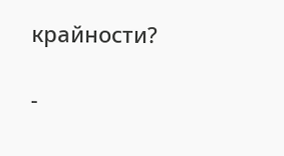крайности?

-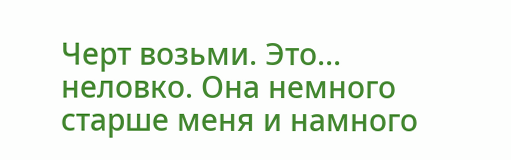Черт возьми. Это... неловко. Она немного старше меня и намного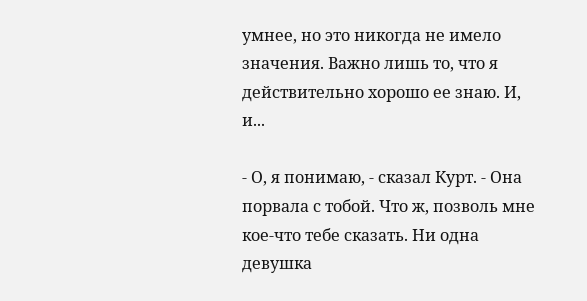умнее, но это никогда не имело значения. Важно лишь то, что я действительно хорошо ее знаю. И, и...

- О, я понимаю, - сказал Курт. - Она порвала с тобой. Что ж, позволь мне кое-что тебе сказать. Ни одна девушка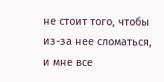не стоит того, чтобы из-за нее сломаться, и мне все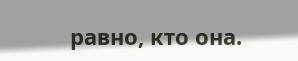равно, кто она.